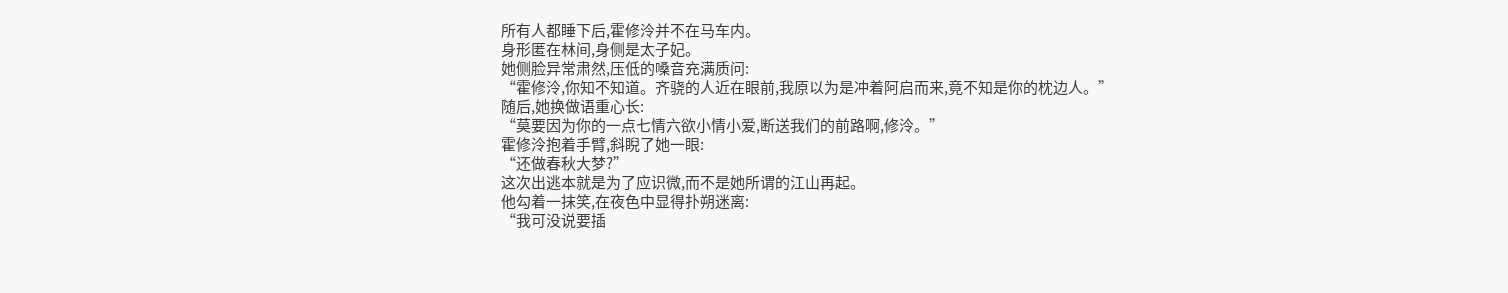所有人都睡下后,霍修泠并不在马车内。
身形匿在林间,身侧是太子妃。
她侧脸异常肃然,压低的嗓音充满质问:
“霍修泠,你知不知道。齐骁的人近在眼前,我原以为是冲着阿启而来,竟不知是你的枕边人。”
随后,她换做语重心长:
“莫要因为你的一点七情六欲小情小爱,断送我们的前路啊,修泠。”
霍修泠抱着手臂,斜睨了她一眼:
“还做春秋大梦?”
这次出逃本就是为了应识微,而不是她所谓的江山再起。
他勾着一抹笑,在夜色中显得扑朔迷离:
“我可没说要插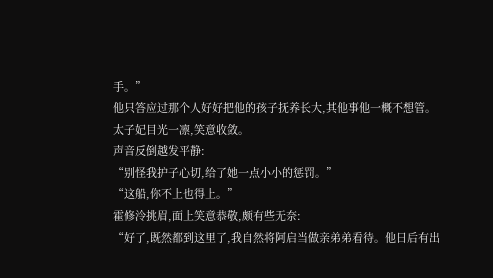手。”
他只答应过那个人好好把他的孩子抚养长大,其他事他一概不想管。
太子妃目光一凛,笑意收敛。
声音反倒越发平静:
“别怪我护子心切,给了她一点小小的惩罚。”
“这船,你不上也得上。”
霍修泠挑眉,面上笑意恭敬,颇有些无奈:
“好了,既然都到这里了,我自然将阿启当做亲弟弟看待。他日后有出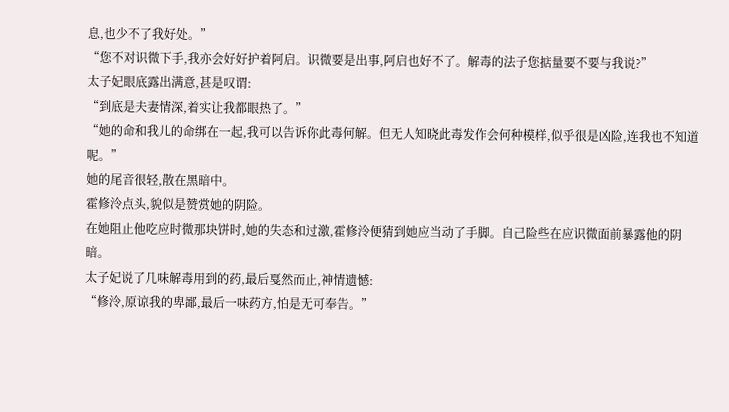息,也少不了我好处。”
“您不对识微下手,我亦会好好护着阿启。识微要是出事,阿启也好不了。解毒的法子您掂量要不要与我说?”
太子妃眼底露出满意,甚是叹谓:
“到底是夫妻情深,着实让我都眼热了。”
“她的命和我儿的命绑在一起,我可以告诉你此毒何解。但无人知晓此毒发作会何种模样,似乎很是凶险,连我也不知道呢。”
她的尾音很轻,散在黑暗中。
霍修泠点头,貌似是赞赏她的阴险。
在她阻止他吃应时微那块饼时,她的失态和过激,霍修泠便猜到她应当动了手脚。自己险些在应识微面前暴露他的阴暗。
太子妃说了几味解毒用到的药,最后戛然而止,神情遗憾:
“修泠,原谅我的卑鄙,最后一味药方,怕是无可奉告。”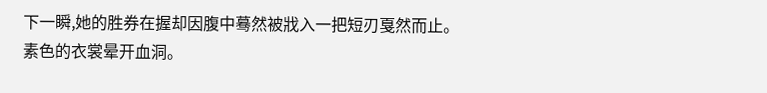下一瞬,她的胜券在握却因腹中蓦然被戕入一把短刃戛然而止。
素色的衣裳晕开血洞。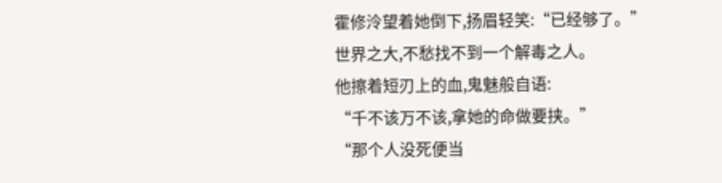霍修泠望着她倒下,扬眉轻笑:“已经够了。”
世界之大,不愁找不到一个解毒之人。
他擦着短刃上的血,鬼魅般自语:
“千不该万不该,拿她的命做要挟。”
“那个人没死便当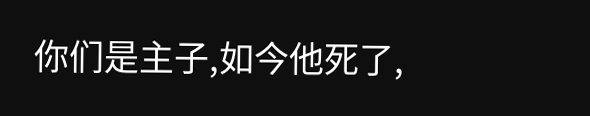你们是主子,如今他死了,